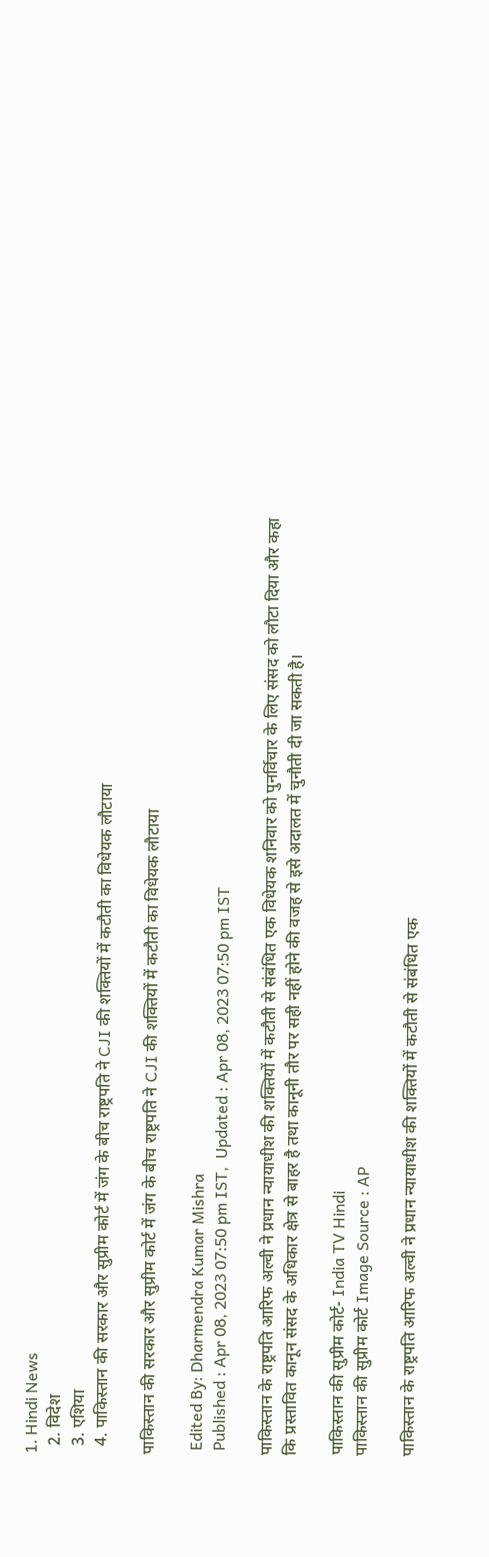1. Hindi News
  2. विदेश
  3. एशिया
  4. पाकिस्तान की सरकार और सुप्रीम कोर्ट में जंग के बीच राष्ट्रपति ने CJI की शक्तियों में कटौती का विधेयक लौटाया

पाकिस्तान की सरकार और सुप्रीम कोर्ट में जंग के बीच राष्ट्रपति ने CJI की शक्तियों में कटौती का विधेयक लौटाया

 Edited By: Dharmendra Kumar Mishra
 Published : Apr 08, 2023 07:50 pm IST,  Updated : Apr 08, 2023 07:50 pm IST

पाकिस्तान के राष्ट्रपति आरिफ अल्वी ने प्रधान न्यायाधीश की शक्तियों में कटौती से संबंधित एक विधेयक शनिवार को पुनर्विचार के लिए संसद को लौटा दिया और कहा कि प्रस्तावित कानून संसद के अधिकार क्षेत्र से बाहर है तथा कानूनी तौर पर सही नहीं होने की वजह से इसे अदालत में चुनौती दी जा सकती है।

पाकिस्तान की सुप्रीम कोर्ट- India TV Hindi
पाकिस्तान की सुप्रीम कोर्ट Image Source : AP

पाकिस्तान के राष्ट्रपति आरिफ अल्वी ने प्रधान न्यायाधीश की शक्तियों में कटौती से संबंधित एक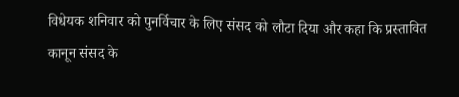विधेयक शनिवार को पुनर्विचार के लिए संसद को लौटा दिया और कहा कि प्रस्तावित कानून संसद के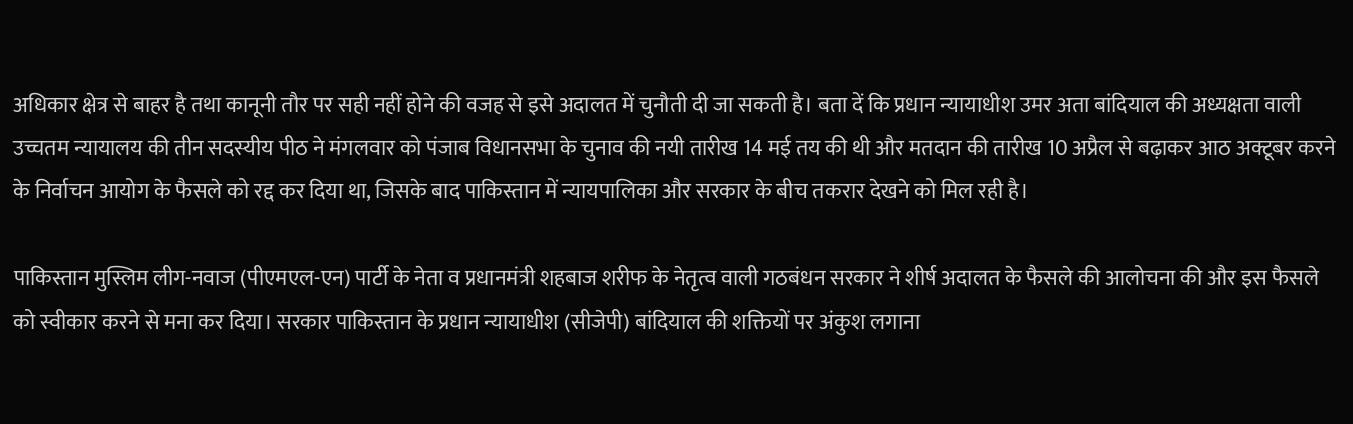अधिकार क्षेत्र से बाहर है तथा कानूनी तौर पर सही नहीं होने की वजह से इसे अदालत में चुनौती दी जा सकती है। बता दें कि प्रधान न्यायाधीश उमर अता बांदियाल की अध्यक्षता वाली उच्चतम न्यायालय की तीन सदस्यीय पीठ ने मंगलवार को पंजाब विधानसभा के चुनाव की नयी तारीख 14 मई तय की थी और मतदान की तारीख 10 अप्रैल से बढ़ाकर आठ अक्टूबर करने के निर्वाचन आयोग के फैसले को रद्द कर दिया था, जिसके बाद पाकिस्तान में न्यायपालिका और सरकार के बीच तकरार देखने को मिल रही है।

पाकिस्तान मुस्लिम लीग-नवाज (पीएमएल-एन) पार्टी के नेता व प्रधानमंत्री शहबाज शरीफ के नेतृत्व वाली गठबंधन सरकार ने शीर्ष अदालत के फैसले की आलोचना की और इस फैसले को स्वीकार करने से मना कर दिया। सरकार पाकिस्तान के प्रधान न्यायाधीश (सीजेपी) बांदियाल की शक्तियों पर अंकुश लगाना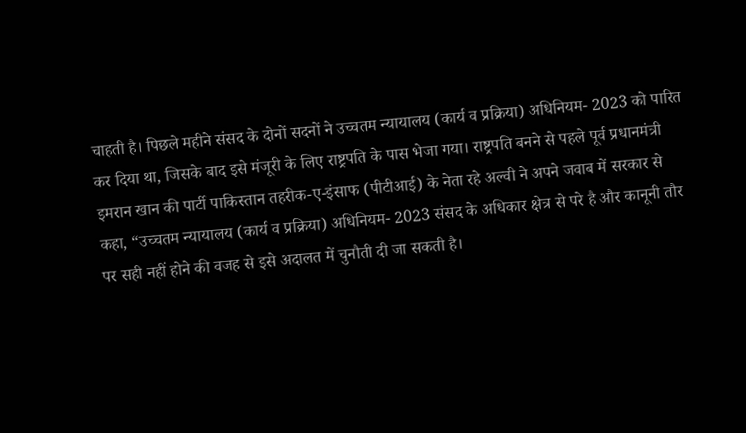चाहती है। पिछले महीने संसद के दोनों सदनों ने उच्चतम न्यायालय (कार्य व प्रक्रिया) अधिनियम- 2023 को पारित कर दिया था, जिसके बाद इसे मंजूरी के लिए राष्ट्रपति के पास भेजा गया। राष्ट्रपति बनने से पहले पूर्व प्रधानमंत्री इमरान खान की पार्टी पाकिस्तान तहरीक-ए-इंसाफ (पीटीआई) के नेता रहे अल्वी ने अपने जवाब में सरकार से कहा, “उच्चतम न्यायालय (कार्य व प्रक्रिया) अधिनियम- 2023 संसद के अधिकार क्षेत्र से परे है और कानूनी तौर पर सही नहीं होने की वजह से इसे अदालत में चुनौती दी जा सकती है।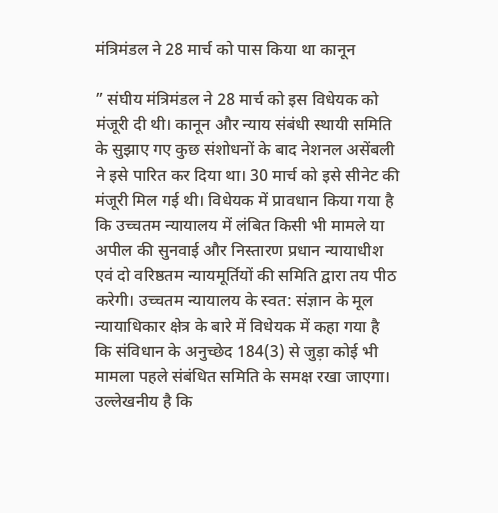मंत्रिमंडल ने 28 मार्च को पास किया था कानून

” संघीय मंत्रिमंडल ने 28 मार्च को इस विधेयक को मंजूरी दी थी। कानून और न्याय संबंधी स्थायी समिति के सुझाए गए कुछ संशोधनों के बाद नेशनल असेंबली ने इसे पारित कर दिया था। 30 मार्च को इसे सीनेट की मंजूरी मिल गई थी। विधेयक में प्रावधान किया गया है कि उच्चतम न्यायालय में लंबित किसी भी मामले या अपील की सुनवाई और निस्तारण प्रधान न्यायाधीश एवं दो वरिष्ठतम न्यायमूर्तियों की समिति द्वारा तय पीठ करेगी। उच्चतम न्यायालय के स्वत: संज्ञान के मूल न्यायाधिकार क्षेत्र के बारे में विधेयक में कहा गया है कि संविधान के अनुच्छेद 184(3) से जुड़ा कोई भी मामला पहले संबंधित समिति के समक्ष रखा जाएगा। उल्लेखनीय है कि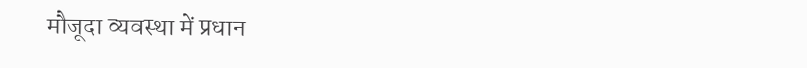मौजूदा व्यवस्था में प्रधान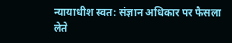न्यायाधीश स्वत: संज्ञान अधिकार पर फैसला लेते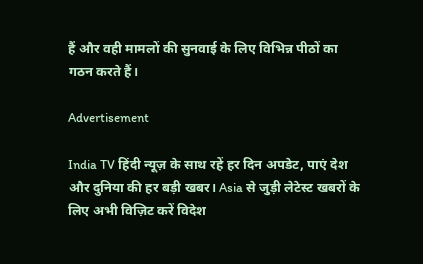हैं और वही मामलों की सुनवाई के लिए विभिन्न पीठों का गठन करते हैं।

Advertisement

India TV हिंदी न्यूज़ के साथ रहें हर दिन अपडेट, पाएं देश और दुनिया की हर बड़ी खबर। Asia से जुड़ी लेटेस्ट खबरों के लिए अभी विज़िट करें विदेश